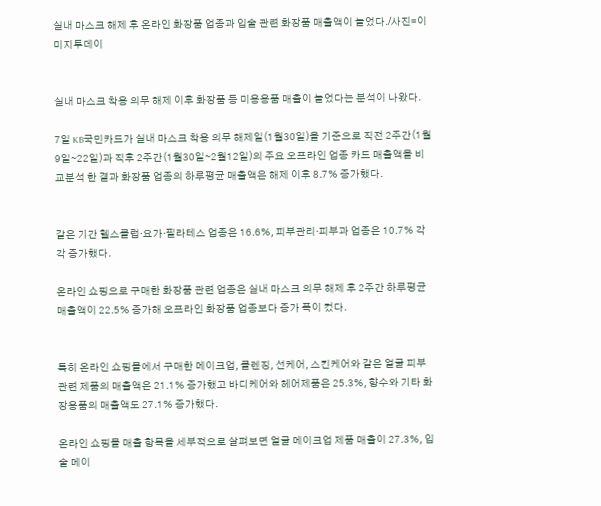실내 마스크 해제 후 온라인 화장품 업종과 입술 관련 화장품 매출액이 늘었다./사진=이미지투데이


실내 마스크 착용 의무 해제 이후 화장품 등 미용용품 매출이 늘었다는 분석이 나왔다.

7일 KB국민카드가 실내 마스크 착용 의무 해제일(1월30일)을 기준으로 직전 2주간(1월9일∼22일)과 직후 2주간(1월30일∼2월12일)의 주요 오프라인 업종 카드 매출액을 비교분석 한 결과 화장품 업종의 하루평균 매출액은 해제 이후 8.7% 증가했다.


같은 기간 헬스클럽·요가·필라테스 업종은 16.6%, 피부관리·피부과 업종은 10.7% 각각 증가했다.

온라인 쇼핑으로 구매한 화장품 관련 업종은 실내 마스크 의무 해제 후 2주간 하루평균 매출액이 22.5% 증가해 오프라인 화장품 업종보다 증가 폭이 컸다.


특히 온라인 쇼핑몰에서 구매한 메이크업, 클렌징, 선케어, 스킨케어와 같은 얼굴 피부 관련 제품의 매출액은 21.1% 증가했고 바디케어와 헤어제품은 25.3%, 향수와 기타 화장용품의 매출액도 27.1% 증가했다.

온라인 쇼핑몰 매출 항목을 세부적으로 살펴보면 얼굴 메이크업 제품 매출이 27.3%, 입술 메이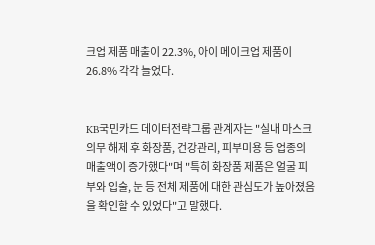크업 제품 매출이 22.3%, 아이 메이크업 제품이 26.8% 각각 늘었다.


KB국민카드 데이터전략그룹 관계자는 "실내 마스크 의무 해제 후 화장품, 건강관리, 피부미용 등 업종의 매출액이 증가했다"며 "특히 화장품 제품은 얼굴 피부와 입술, 눈 등 전체 제품에 대한 관심도가 높아졌음을 확인할 수 있었다"고 말했다.